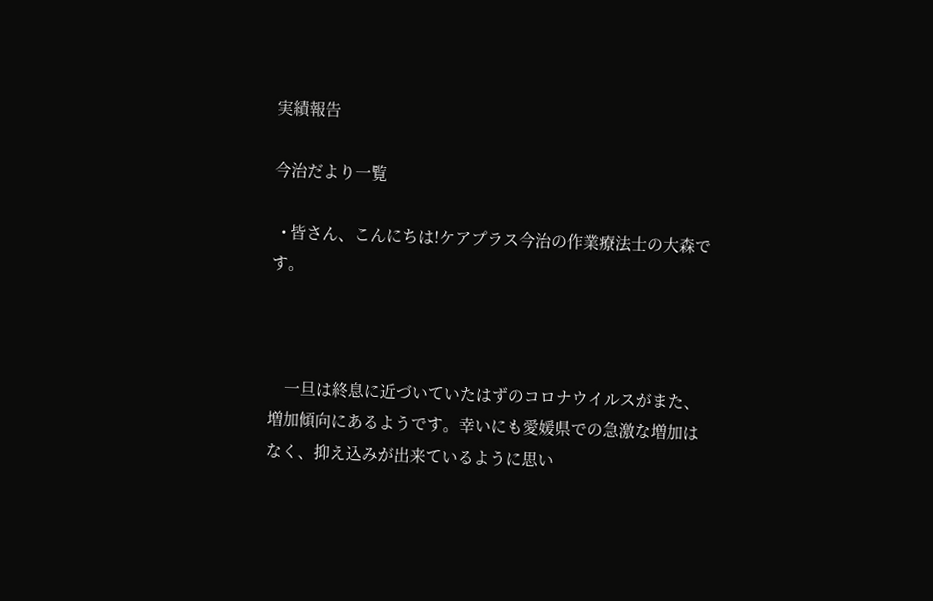実績報告

今治だより一覧

  • 皆さん、こんにちは!ケアプラス今治の作業療法士の大森です。



    一旦は終息に近づいていたはずのコロナウイルスがまた、増加傾向にあるようです。幸いにも愛媛県での急激な増加はなく、抑え込みが出来ているように思い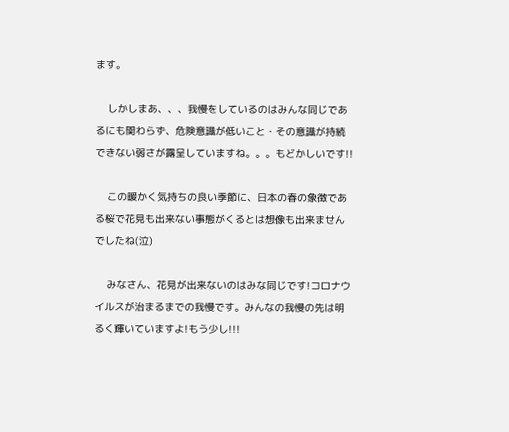ます。

    しかしまあ、、、我慢をしているのはみんな同じであるにも関わらず、危険意識が低いこと・その意識が持続できない弱さが露呈していますね。。。もどかしいです!!

    この暖かく気持ちの良い季節に、日本の春の象徴である桜で花見も出来ない事態がくるとは想像も出来ませんでしたね(泣)

    みなさん、花見が出来ないのはみな同じです!コロナウイルスが治まるまでの我慢です。みんなの我慢の先は明るく輝いていますよ!もう少し!!!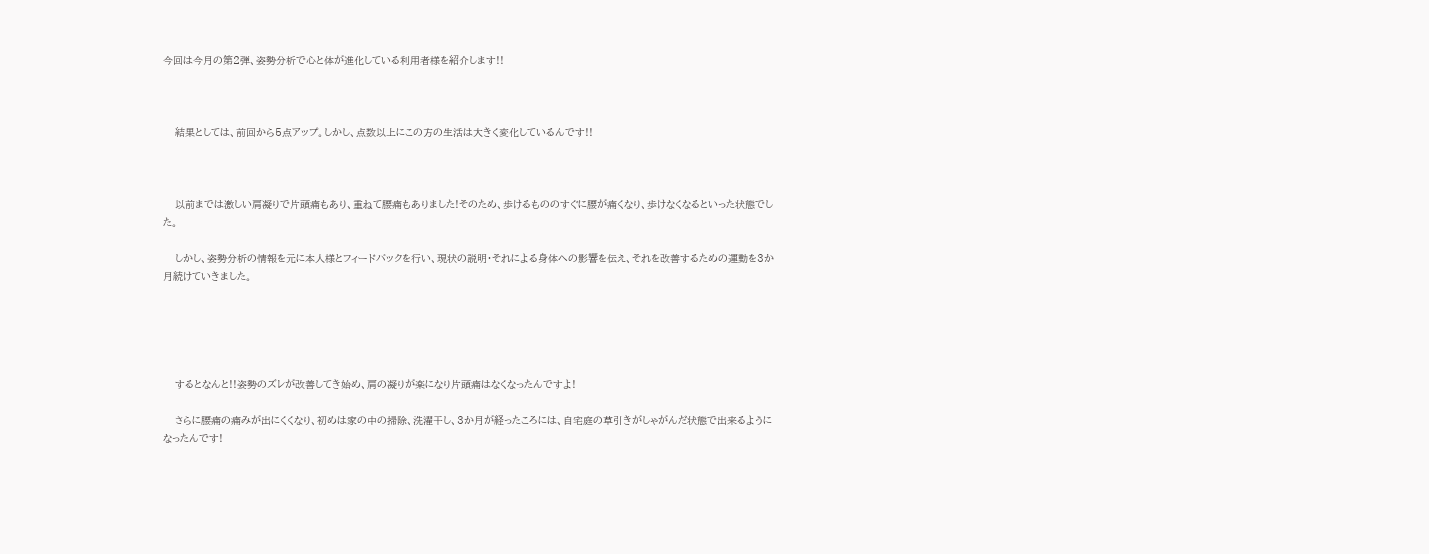今回は今月の第2弾、姿勢分析で心と体が進化している利用者様を紹介します!!



    結果としては、前回から5点アップ。しかし、点数以上にこの方の生活は大きく変化しているんです!!



    以前までは激しい肩凝りで片頭痛もあり、重ねて腰痛もありました!そのため、歩けるもののすぐに腰が痛くなり、歩けなくなるといった状態でした。

    しかし、姿勢分析の情報を元に本人様とフィードバックを行い、現状の説明・それによる身体への影響を伝え、それを改善するための運動を3か月続けていきました。





    するとなんと!!姿勢のズレが改善してき始め、肩の凝りが楽になり片頭痛はなくなったんですよ!

    さらに腰痛の痛みが出にくくなり、初めは家の中の掃除、洗濯干し、3か月が経ったころには、自宅庭の草引きがしゃがんだ状態で出来るようになったんです!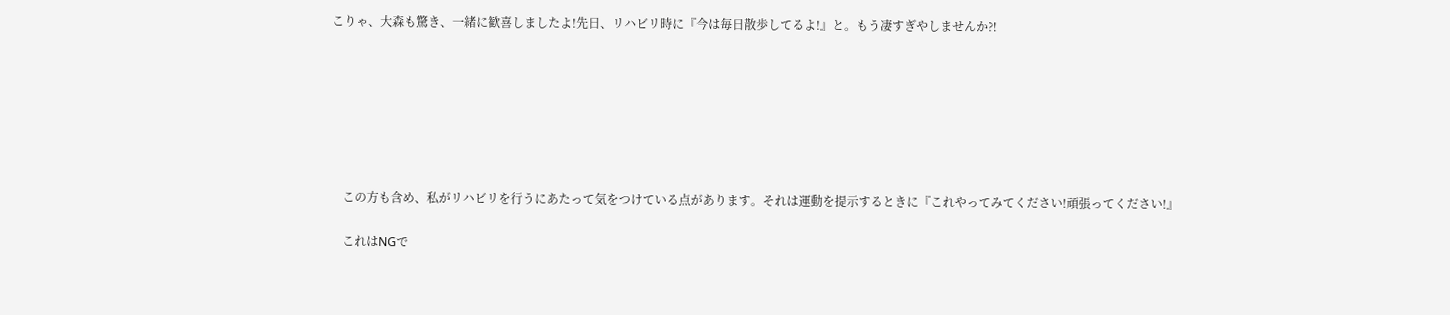こりゃ、大森も驚き、一緒に歓喜しましたよ!先日、リハビリ時に『今は毎日散歩してるよ!』と。もう凄すぎやしませんか⁈







    この方も含め、私がリハビリを行うにあたって気をつけている点があります。それは運動を提示するときに『これやってみてください!頑張ってください!』

    これはNGで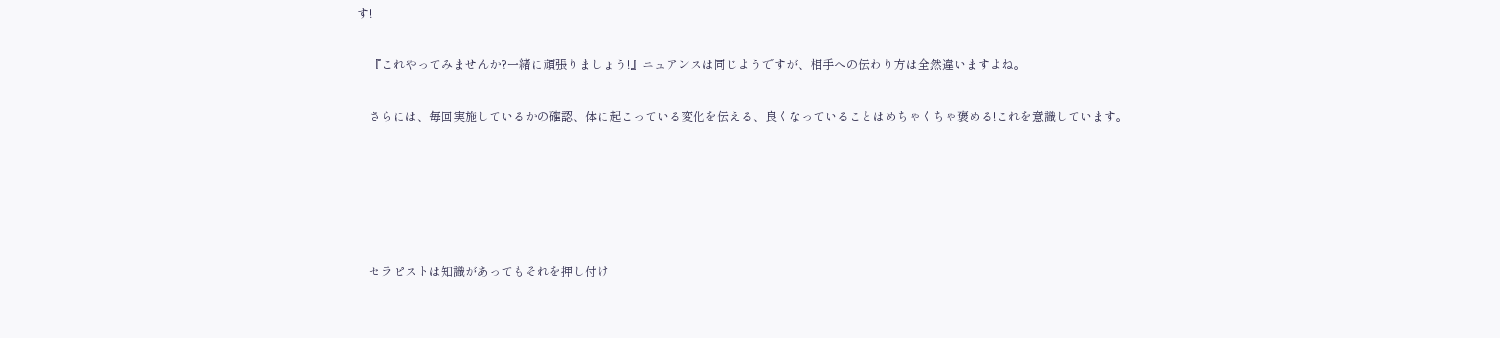す!

    『これやってみませんか?一緒に頑張りましょう!』ニュアンスは同じようですが、相手への伝わり方は全然違いますよね。

    さらには、毎回実施しているかの確認、体に起こっている変化を伝える、良くなっていることはめちゃくちゃ褒める!これを意識しています。





    セラピストは知識があってもそれを押し付け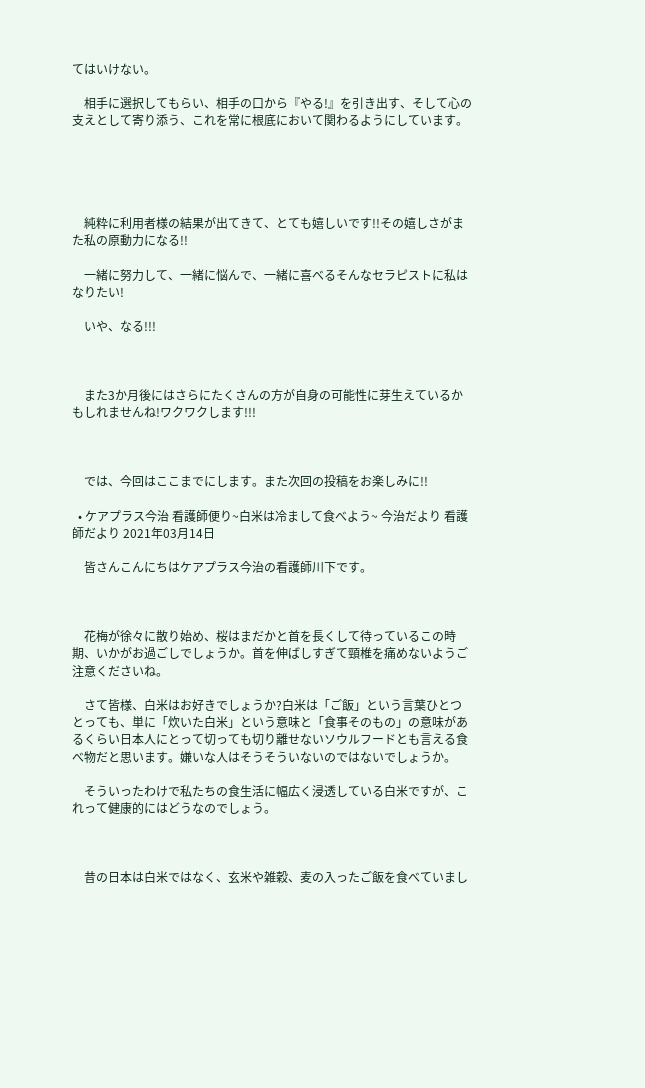てはいけない。

    相手に選択してもらい、相手の口から『やる!』を引き出す、そして心の支えとして寄り添う、これを常に根底において関わるようにしています。





    純粋に利用者様の結果が出てきて、とても嬉しいです!!その嬉しさがまた私の原動力になる!!

    一緒に努力して、一緒に悩んで、一緒に喜べるそんなセラピストに私はなりたい!

    いや、なる!!!



    また3か月後にはさらにたくさんの方が自身の可能性に芽生えているかもしれませんね!ワクワクします!!!



    では、今回はここまでにします。また次回の投稿をお楽しみに!!

  • ケアプラス今治 看護師便り~白米は冷まして食べよう~ 今治だより 看護師だより 2021年03月14日

    皆さんこんにちはケアプラス今治の看護師川下です。



    花梅が徐々に散り始め、桜はまだかと首を長くして待っているこの時期、いかがお過ごしでしょうか。首を伸ばしすぎて頸椎を痛めないようご注意くださいね。

    さて皆様、白米はお好きでしょうか?白米は「ご飯」という言葉ひとつとっても、単に「炊いた白米」という意味と「食事そのもの」の意味があるくらい日本人にとって切っても切り離せないソウルフードとも言える食べ物だと思います。嫌いな人はそうそういないのではないでしょうか。

    そういったわけで私たちの食生活に幅広く浸透している白米ですが、これって健康的にはどうなのでしょう。



    昔の日本は白米ではなく、玄米や雑穀、麦の入ったご飯を食べていまし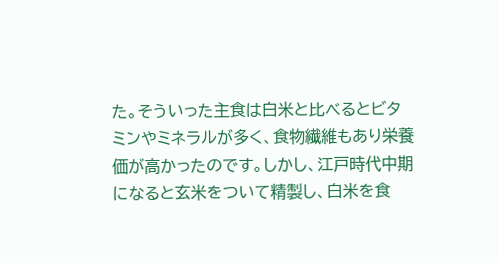た。そういった主食は白米と比べるとビタミンやミネラルが多く、食物繊維もあり栄養価が高かったのです。しかし、江戸時代中期になると玄米をついて精製し、白米を食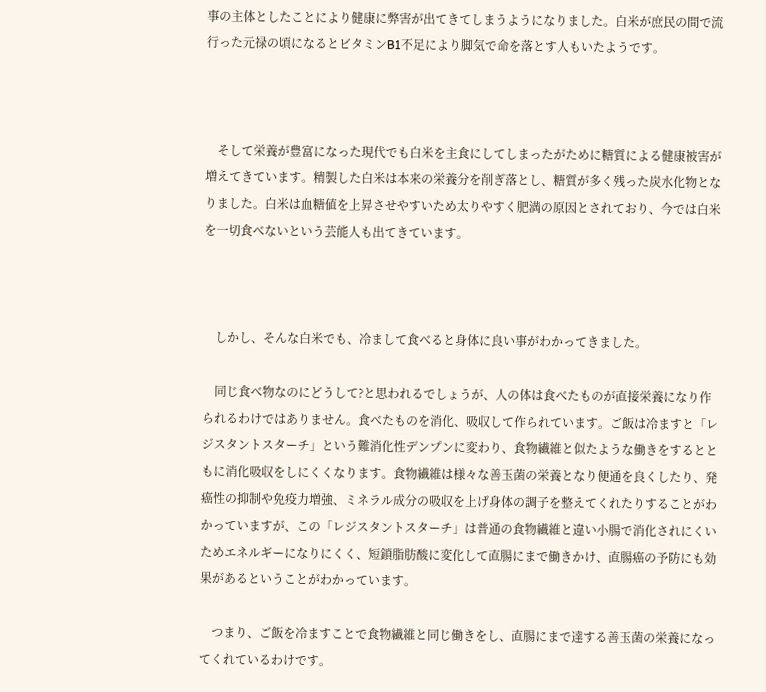事の主体としたことにより健康に弊害が出てきてしまうようになりました。白米が庶民の間で流行った元禄の頃になるとビタミンB1不足により脚気で命を落とす人もいたようです。



    そして栄養が豊富になった現代でも白米を主食にしてしまったがために糖質による健康被害が増えてきています。精製した白米は本来の栄養分を削ぎ落とし、糖質が多く残った炭水化物となりました。白米は血糖値を上昇させやすいため太りやすく肥満の原因とされており、今では白米を一切食べないという芸能人も出てきています。



    しかし、そんな白米でも、冷まして食べると身体に良い事がわかってきました。

    同じ食べ物なのにどうして?と思われるでしょうが、人の体は食べたものが直接栄養になり作られるわけではありません。食べたものを消化、吸収して作られています。ご飯は冷ますと「レジスタントスターチ」という難消化性デンプンに変わり、食物繊維と似たような働きをするとともに消化吸収をしにくくなります。食物繊維は様々な善玉菌の栄養となり便通を良くしたり、発癌性の抑制や免疫力増強、ミネラル成分の吸収を上げ身体の調子を整えてくれたりすることがわかっていますが、この「レジスタントスターチ」は普通の食物繊維と違い小腸で消化されにくいためエネルギーになりにくく、短鎖脂肪酸に変化して直腸にまで働きかけ、直腸癌の予防にも効果があるということがわかっています。

    つまり、ご飯を冷ますことで食物繊維と同じ働きをし、直腸にまで達する善玉菌の栄養になってくれているわけです。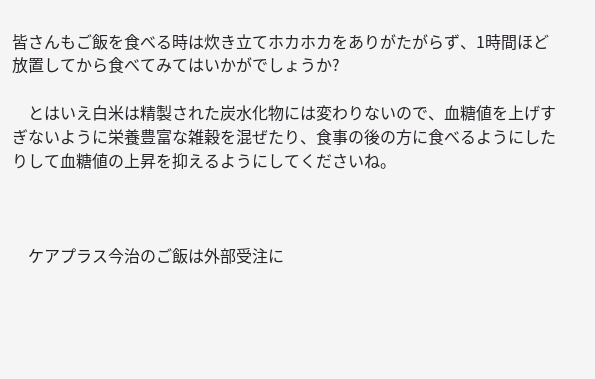皆さんもご飯を食べる時は炊き立てホカホカをありがたがらず、1時間ほど放置してから食べてみてはいかがでしょうか?

    とはいえ白米は精製された炭水化物には変わりないので、血糖値を上げすぎないように栄養豊富な雑穀を混ぜたり、食事の後の方に食べるようにしたりして血糖値の上昇を抑えるようにしてくださいね。



    ケアプラス今治のご飯は外部受注に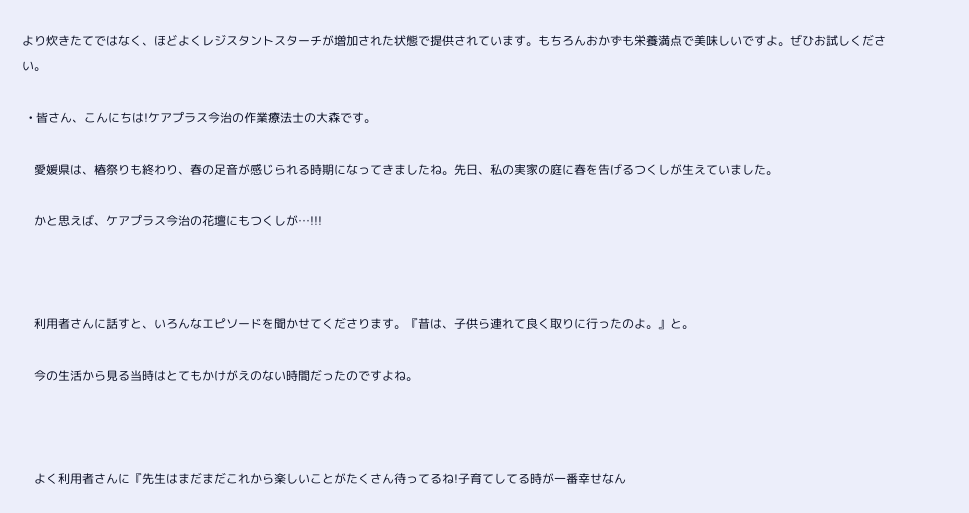より炊きたてではなく、ほどよくレジスタントスターチが増加された状態で提供されています。もちろんおかずも栄養満点で美味しいですよ。ぜひお試しください。

  • 皆さん、こんにちは!ケアプラス今治の作業療法士の大森です。

    愛媛県は、椿祭りも終わり、春の足音が感じられる時期になってきましたね。先日、私の実家の庭に春を告げるつくしが生えていました。

    かと思えば、ケアプラス今治の花壇にもつくしが…!!!



    利用者さんに話すと、いろんなエピソードを聞かせてくださります。『昔は、子供ら連れて良く取りに行ったのよ。』と。

    今の生活から見る当時はとてもかけがえのない時間だったのですよね。



    よく利用者さんに『先生はまだまだこれから楽しいことがたくさん待ってるね!子育てしてる時が一番幸せなん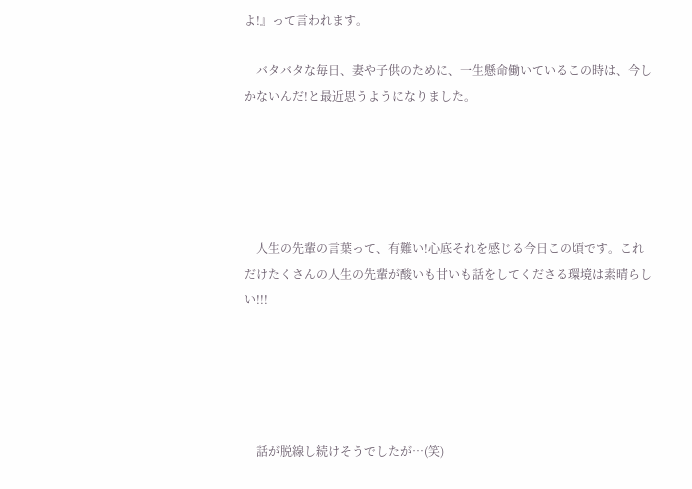よ!』って言われます。

    バタバタな毎日、妻や子供のために、一生懸命働いているこの時は、今しかないんだ!と最近思うようになりました。





    人生の先輩の言葉って、有難い!心底それを感じる今日この頃です。これだけたくさんの人生の先輩が酸いも甘いも話をしてくださる環境は素晴らしい!!!





    話が脱線し続けそうでしたが…(笑)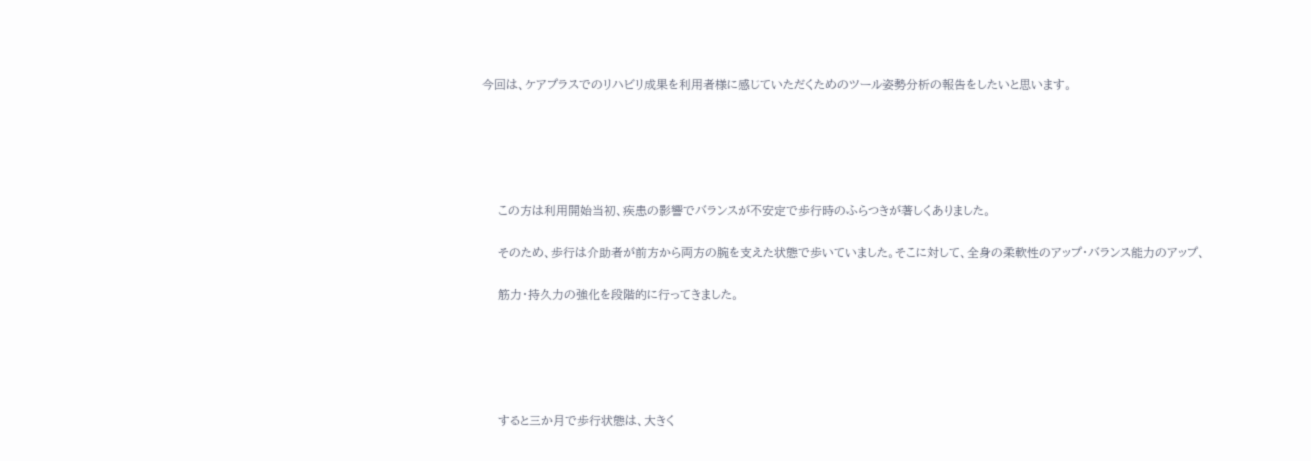今回は、ケアプラスでのリハビリ成果を利用者様に感じていただくためのツール姿勢分析の報告をしたいと思います。





    この方は利用開始当初、疾患の影響でバランスが不安定で歩行時のふらつきが著しくありました。

    そのため、歩行は介助者が前方から両方の腕を支えた状態で歩いていました。そこに対して、全身の柔軟性のアップ・バランス能力のアップ、

    筋力・持久力の強化を段階的に行ってきました。





    すると三か月で歩行状態は、大きく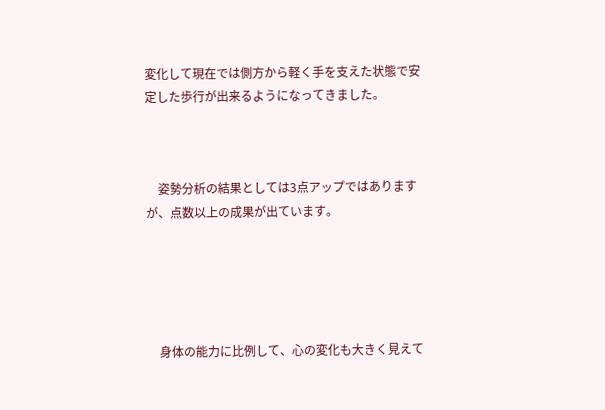変化して現在では側方から軽く手を支えた状態で安定した歩行が出来るようになってきました。



    姿勢分析の結果としては3点アップではありますが、点数以上の成果が出ています。





    身体の能力に比例して、心の変化も大きく見えて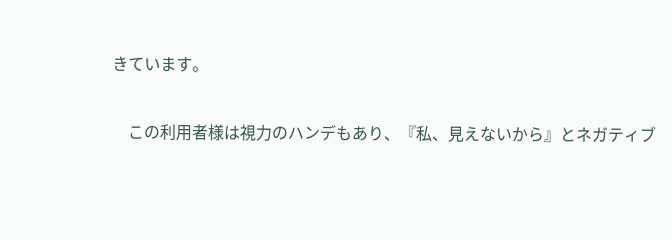きています。

    この利用者様は視力のハンデもあり、『私、見えないから』とネガティブ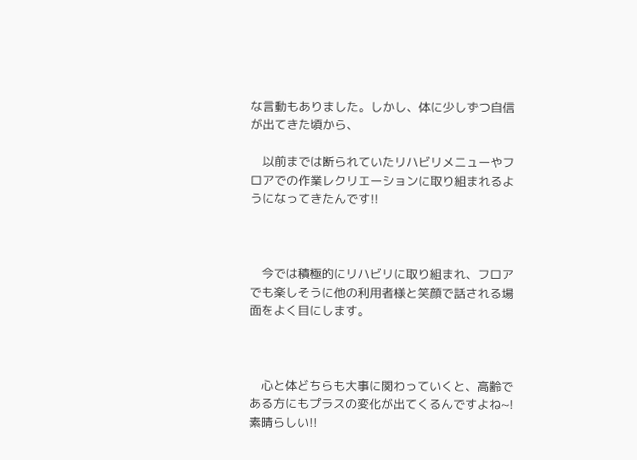な言動もありました。しかし、体に少しずつ自信が出てきた頃から、

    以前までは断られていたリハビリメニューやフロアでの作業レクリエーションに取り組まれるようになってきたんです!!



    今では積極的にリハビリに取り組まれ、フロアでも楽しそうに他の利用者様と笑顔で話される場面をよく目にします。



    心と体どちらも大事に関わっていくと、高齢である方にもプラスの変化が出てくるんですよね~!素晴らしい!!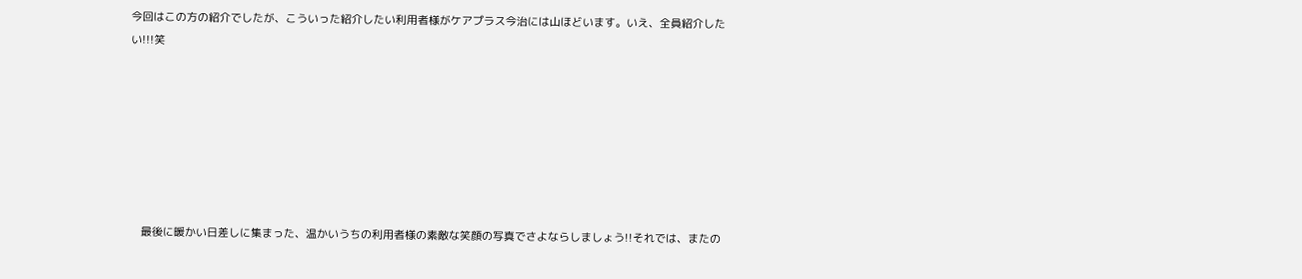今回はこの方の紹介でしたが、こういった紹介したい利用者様がケアプラス今治には山ほどいます。いえ、全員紹介したい!!!笑







    最後に暖かい日差しに集まった、温かいうちの利用者様の素敵な笑顔の写真でさよならしましょう!!それでは、またの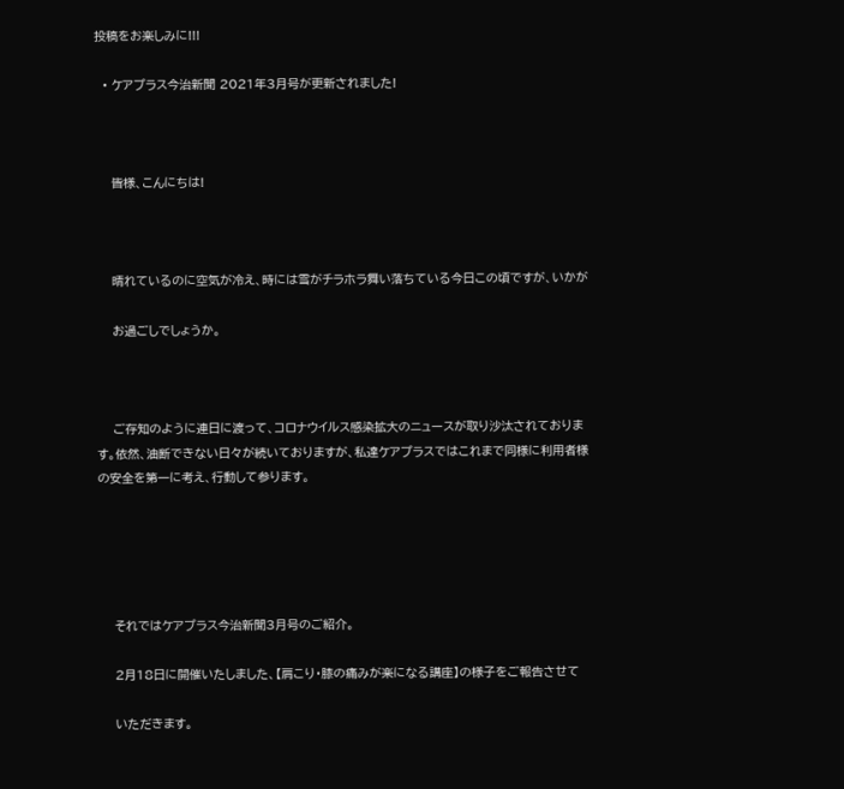投稿をお楽しみに!!!

  • ケアプラス今治新聞 2021年3月号が更新されました!



    皆様、こんにちは!



    晴れているのに空気が冷え、時には雪がチラホラ舞い落ちている今日この頃ですが、いかが

    お過ごしでしょうか。



    ご存知のように連日に渡って、コロナウイルス感染拡大のニュースが取り沙汰されております。依然、油断できない日々が続いておりますが、私達ケアプラスではこれまで同様に利用者様の安全を第一に考え、行動して参ります。





    それではケアプラス今治新聞3月号のご紹介。

    2月18日に開催いたしました、【肩こり・膝の痛みが楽になる講座】の様子をご報告させて

    いただきます。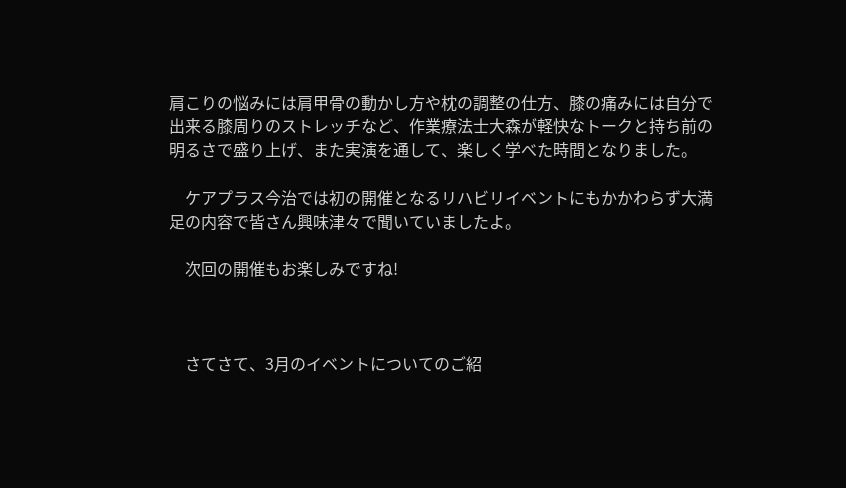肩こりの悩みには肩甲骨の動かし方や枕の調整の仕方、膝の痛みには自分で出来る膝周りのストレッチなど、作業療法士大森が軽快なトークと持ち前の明るさで盛り上げ、また実演を通して、楽しく学べた時間となりました。

    ケアプラス今治では初の開催となるリハビリイベントにもかかわらず大満足の内容で皆さん興味津々で聞いていましたよ。

    次回の開催もお楽しみですね!



    さてさて、3月のイベントについてのご紹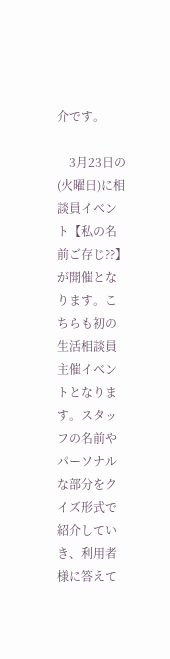介です。

    3月23日の(火曜日)に相談員イベント【私の名前ご存じ??】が開催となります。こちらも初の生活相談員主催イベントとなります。スタッフの名前やパーソナルな部分をクイズ形式で紹介していき、利用者様に答えて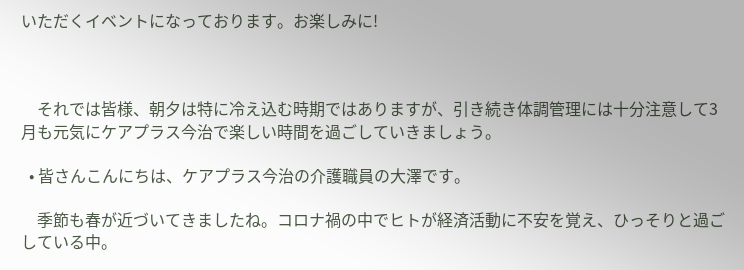いただくイベントになっております。お楽しみに!



    それでは皆様、朝夕は特に冷え込む時期ではありますが、引き続き体調管理には十分注意して3月も元気にケアプラス今治で楽しい時間を過ごしていきましょう。

  • 皆さんこんにちは、ケアプラス今治の介護職員の大澤です。

    季節も春が近づいてきましたね。コロナ禍の中でヒトが経済活動に不安を覚え、ひっそりと過ごしている中。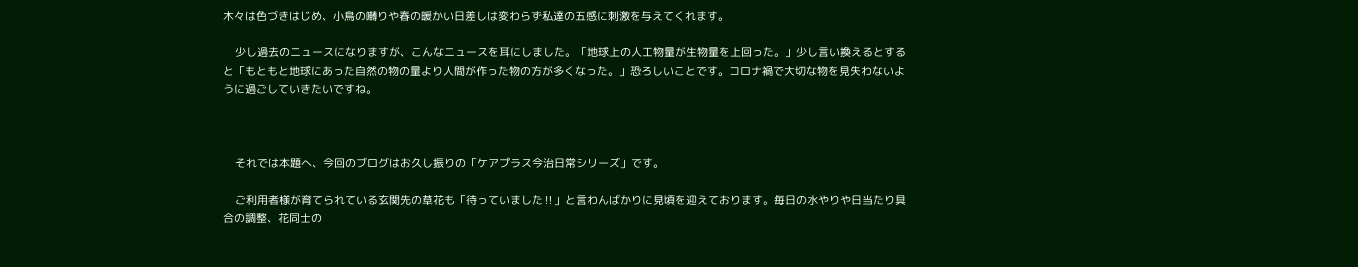木々は色づきはじめ、小鳥の囀りや春の暖かい日差しは変わらず私達の五感に刺激を与えてくれます。

    少し過去のニュースになりますが、こんなニュースを耳にしました。「地球上の人工物量が生物量を上回った。」少し言い換えるとすると「もともと地球にあった自然の物の量より人間が作った物の方が多くなった。」恐ろしいことです。コロナ禍で大切な物を見失わないように過ごしていきたいですね。



    それでは本題へ、今回のブログはお久し振りの「ケアプラス今治日常シリーズ」です。

    ご利用者様が育てられている玄関先の草花も「待っていました‼」と言わんばかりに見頃を迎えております。毎日の水やりや日当たり具合の調整、花同士の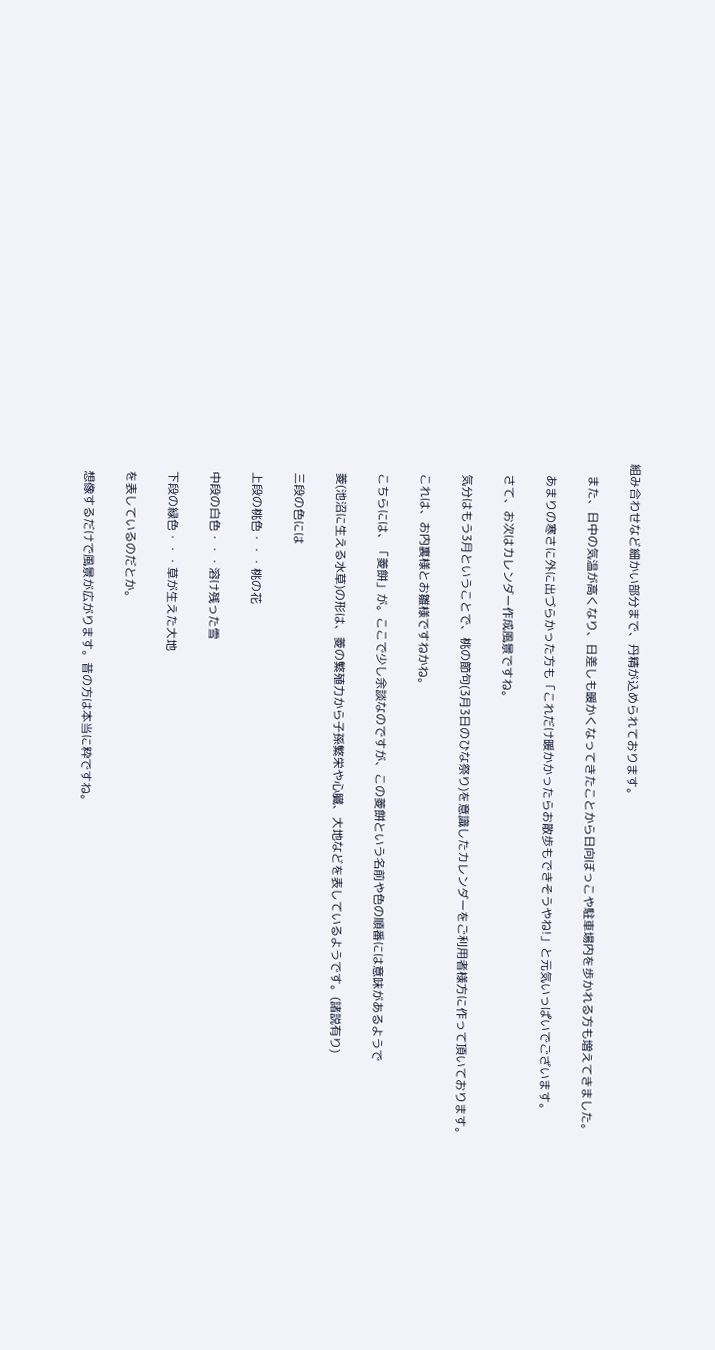組み合わせなど細かい部分まで、丹精が込められております。

    また、日中の気温が高くなり、日差しも暖かくなってきたことから日向ぼっこや駐車場内を歩かれる方も増えてきました。

    あまりの寒さに外に出づらかった方も「これだけ暖かかったらお散歩もできそうやね!」と元気いっぱいでございます。

    さて、お次はカレンダー作成風景ですね。

    気分はもう3月ということで、桃の節句(3月3日のひな祭り)を意識したカレンダーをご利用者様方に作って頂いております。

    これは、お内裏様とお雛様ですねかね。

    こちらには、「菱餅」が。ここで少し余談なのですが、この菱餅という名前や色の順番には意味があるようで

    菱(池沼に生える水草)の形は、菱の繁殖力から子孫繁栄や心臓、大地などを表しているようです。(諸説有り)

    三段の色には

    上段の桃色・・・桃の花

    中段の白色・・・溶け残った雪

    下段の緑色・・・草が生えた大地

    を表しているのだとか。

    想像するだけで風景が広がります。昔の方は本当に粋ですね。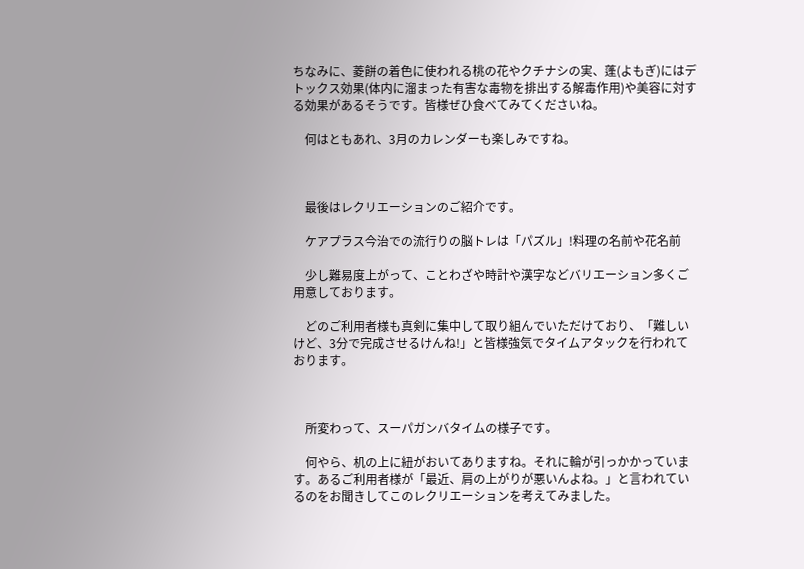ちなみに、菱餅の着色に使われる桃の花やクチナシの実、蓬(よもぎ)にはデトックス効果(体内に溜まった有害な毒物を排出する解毒作用)や美容に対する効果があるそうです。皆様ぜひ食べてみてくださいね。

    何はともあれ、3月のカレンダーも楽しみですね。



    最後はレクリエーションのご紹介です。

    ケアプラス今治での流行りの脳トレは「パズル」!料理の名前や花名前

    少し難易度上がって、ことわざや時計や漢字などバリエーション多くご用意しております。

    どのご利用者様も真剣に集中して取り組んでいただけており、「難しいけど、3分で完成させるけんね!」と皆様強気でタイムアタックを行われております。



    所変わって、スーパガンバタイムの様子です。

    何やら、机の上に紐がおいてありますね。それに輪が引っかかっています。あるご利用者様が「最近、肩の上がりが悪いんよね。」と言われているのをお聞きしてこのレクリエーションを考えてみました。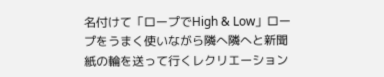名付けて「ロープでHigh & Low」ロープをうまく使いながら隣へ隣へと新聞紙の輪を送って行くレクリエーション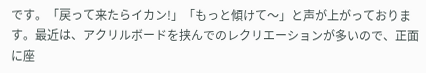です。「戻って来たらイカン!」「もっと傾けて〜」と声が上がっております。最近は、アクリルボードを挟んでのレクリエーションが多いので、正面に座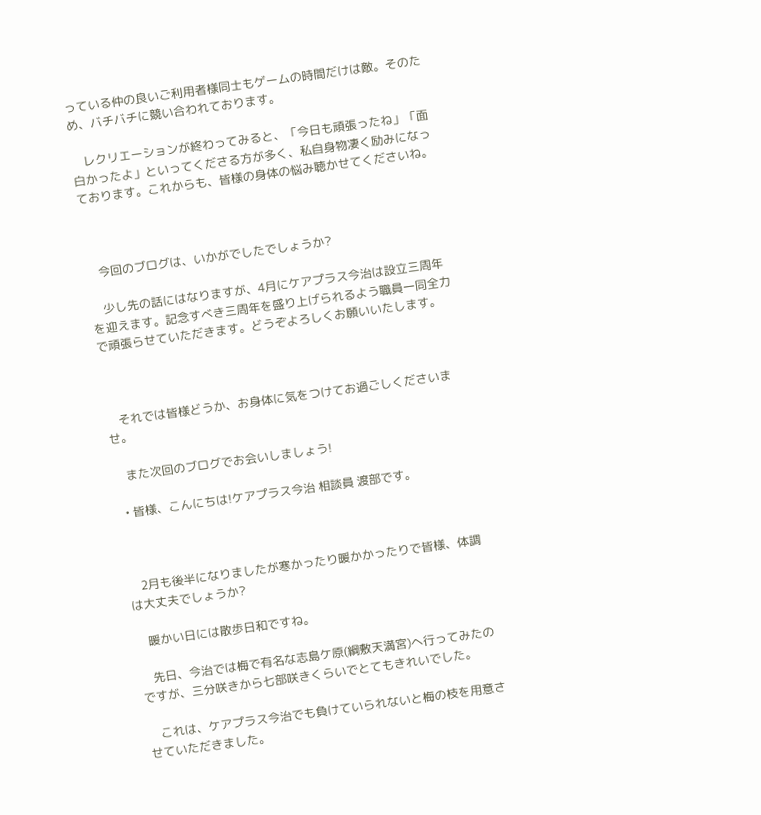っている仲の良いご利用者様同士もゲームの時間だけは敵。そのため、バチバチに競い合われております。

    レクリエーションが終わってみると、「今日も頑張ったね」「面白かったよ」といってくださる方が多く、私自身物凄く励みになっております。これからも、皆様の身体の悩み聴かせてくださいね。



    今回のブログは、いかがでしたでしょうか?

    少し先の話にはなりますが、4月にケアプラス今治は設立三周年を迎えます。記念すべき三周年を盛り上げられるよう職員一同全力で頑張らせていただきます。どうぞよろしくお願いいたします。



    それでは皆様どうか、お身体に気をつけてお過ごしくださいませ。

    また次回のブログでお会いしましょう!

  • 皆様、こんにちは!ケアプラス今治 相談員 渡部です。



    2月も後半になりましたが寒かったり暖かかったりで皆様、体調は大丈夫でしょうか?

    暖かい日には散歩日和ですね。

    先日、今治では梅で有名な志島ケ原(綱敷天満宮)へ行ってみたのですが、三分咲きから七部咲きくらいでとてもきれいでした。

    これは、ケアプラス今治でも負けていられないと梅の枝を用意させていただきました。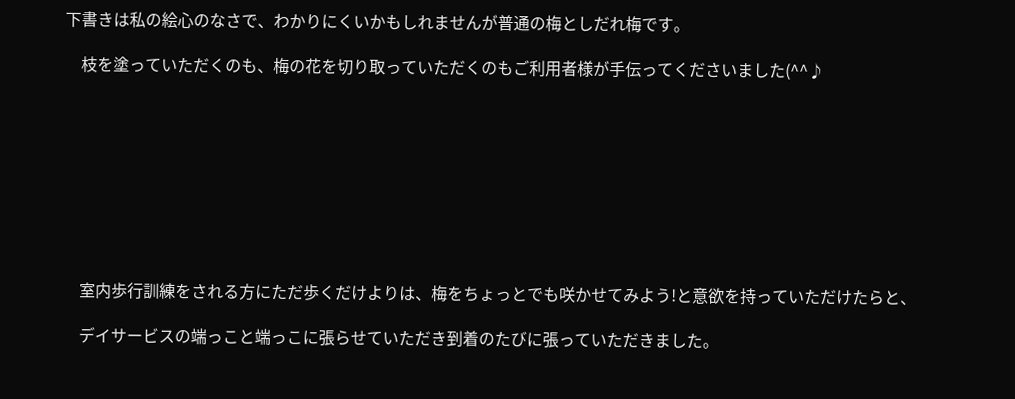下書きは私の絵心のなさで、わかりにくいかもしれませんが普通の梅としだれ梅です。

    枝を塗っていただくのも、梅の花を切り取っていただくのもご利用者様が手伝ってくださいました(^^♪









    室内歩行訓練をされる方にただ歩くだけよりは、梅をちょっとでも咲かせてみよう!と意欲を持っていただけたらと、

    デイサービスの端っこと端っこに張らせていただき到着のたびに張っていただきました。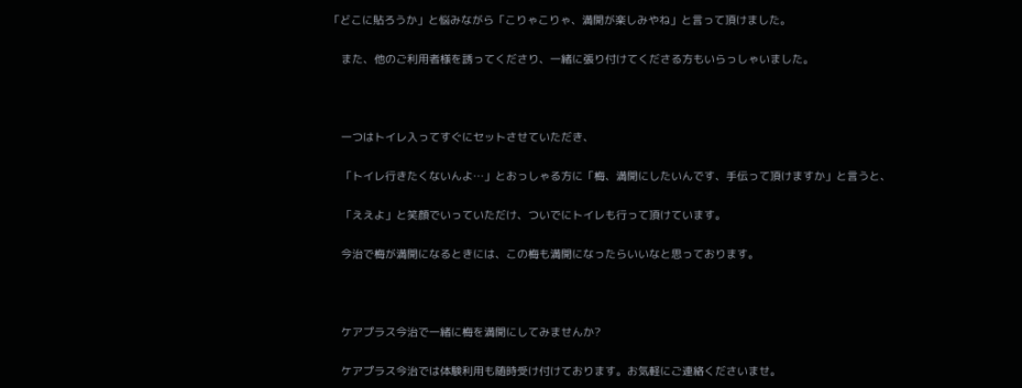「どこに貼ろうか」と悩みながら「こりゃこりゃ、満開が楽しみやね」と言って頂けました。

    また、他のご利用者様を誘ってくださり、一緒に張り付けてくださる方もいらっしゃいました。



    一つはトイレ入ってすぐにセットさせていただき、

    「トイレ行きたくないんよ…」とおっしゃる方に「梅、満開にしたいんです、手伝って頂けますか」と言うと、

    「ええよ」と笑顔でいっていただけ、ついでにトイレも行って頂けています。

    今治で梅が満開になるときには、この梅も満開になったらいいなと思っております。



    ケアプラス今治で一緒に梅を満開にしてみませんか?

    ケアプラス今治では体験利用も随時受け付けております。お気軽にご連絡くださいませ。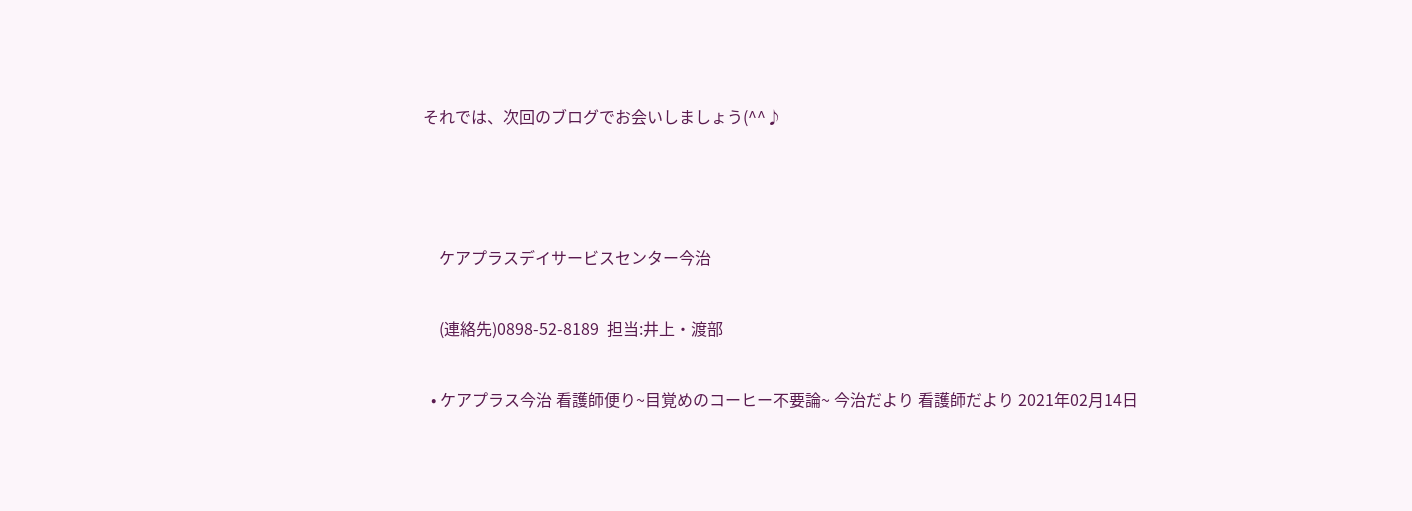それでは、次回のブログでお会いしましょう(^^♪



    ケアプラスデイサービスセンター今治

    (連絡先)0898-52-8189  担当:井上・渡部

  • ケアプラス今治 看護師便り~目覚めのコーヒー不要論~ 今治だより 看護師だより 2021年02月14日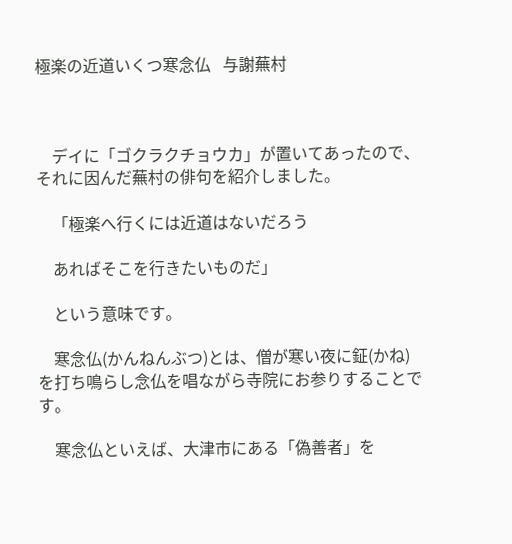極楽の近道いくつ寒念仏   与謝蕪村



    デイに「ゴクラクチョウカ」が置いてあったので、それに因んだ蕪村の俳句を紹介しました。

    「極楽へ行くには近道はないだろう

    あればそこを行きたいものだ」

    という意味です。

    寒念仏(かんねんぶつ)とは、僧が寒い夜に鉦(かね)を打ち鳴らし念仏を唱ながら寺院にお参りすることです。

    寒念仏といえば、大津市にある「偽善者」を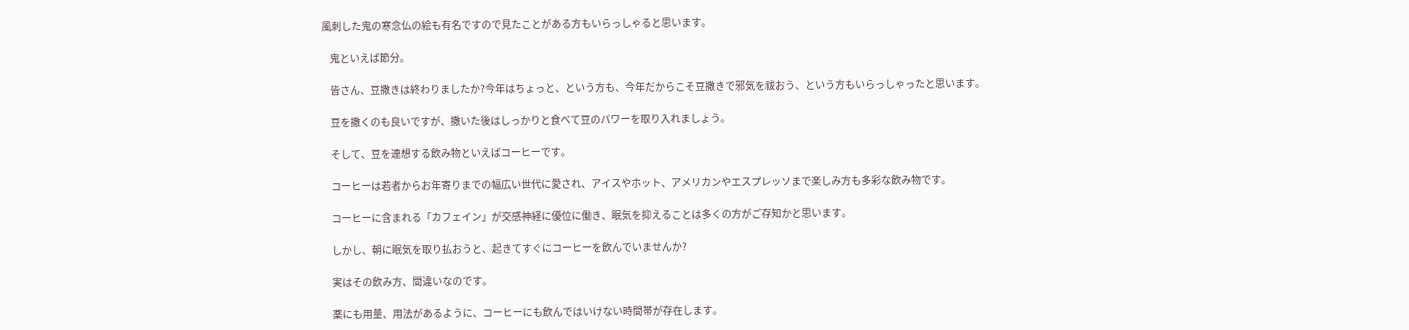風刺した鬼の寒念仏の絵も有名ですので見たことがある方もいらっしゃると思います。

    鬼といえば節分。

    皆さん、豆撒きは終わりましたか?今年はちょっと、という方も、今年だからこそ豆撒きで邪気を祓おう、という方もいらっしゃったと思います。

    豆を撒くのも良いですが、撒いた後はしっかりと食べて豆のパワーを取り入れましょう。

    そして、豆を連想する飲み物といえばコーヒーです。

    コーヒーは若者からお年寄りまでの幅広い世代に愛され、アイスやホット、アメリカンやエスプレッソまで楽しみ方も多彩な飲み物です。

    コーヒーに含まれる「カフェイン」が交感神経に優位に働き、眠気を抑えることは多くの方がご存知かと思います。

    しかし、朝に眠気を取り払おうと、起きてすぐにコーヒーを飲んでいませんか?

    実はその飲み方、間違いなのです。

    薬にも用量、用法があるように、コーヒーにも飲んではいけない時間帯が存在します。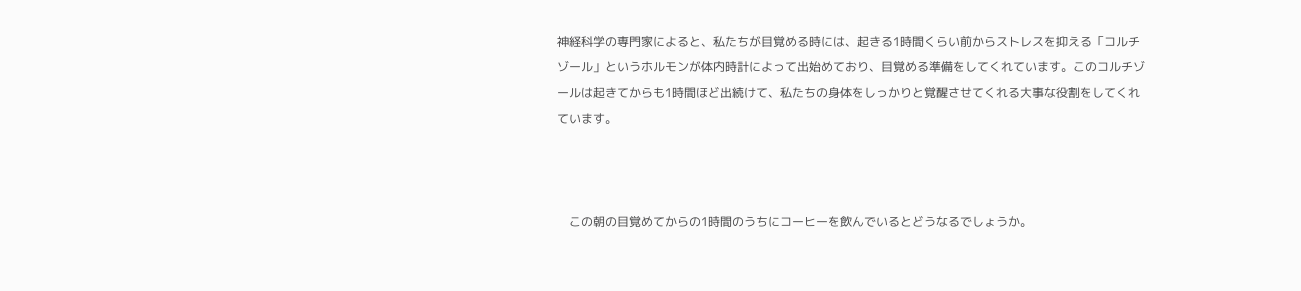神経科学の専門家によると、私たちが目覚める時には、起きる1時間くらい前からストレスを抑える「コルチゾール」というホルモンが体内時計によって出始めており、目覚める準備をしてくれています。このコルチゾールは起きてからも1時間ほど出続けて、私たちの身体をしっかりと覚醒させてくれる大事な役割をしてくれています。



    この朝の目覚めてからの1時間のうちにコーヒーを飲んでいるとどうなるでしょうか。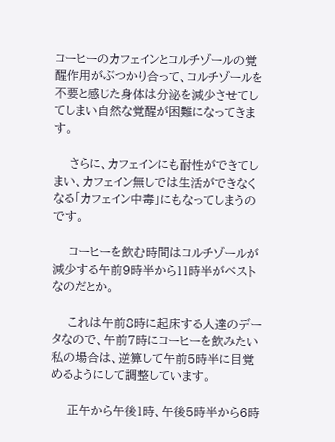コーヒーのカフェインとコルチゾールの覚醒作用がぶつかり合って、コルチゾールを不要と感じた身体は分泌を減少させてしてしまい自然な覚醒が困難になってきます。

    さらに、カフェインにも耐性ができてしまい、カフェイン無しでは生活ができなくなる「カフェイン中毒」にもなってしまうのです。

    コーヒーを飲む時間はコルチゾールが減少する午前9時半から11時半がベストなのだとか。

    これは午前8時に起床する人達のデータなので、午前7時にコーヒーを飲みたい私の場合は、逆算して午前5時半に目覚めるようにして調整しています。

    正午から午後1時、午後5時半から6時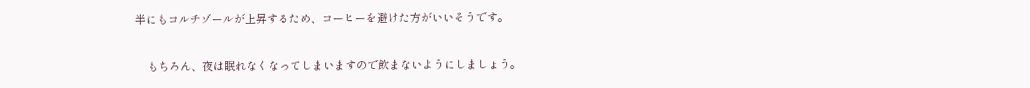半にもコルチゾールが上昇するため、コーヒーを避けた方がいいそうです。

    もちろん、夜は眠れなくなってしまいますので飲まないようにしましょう。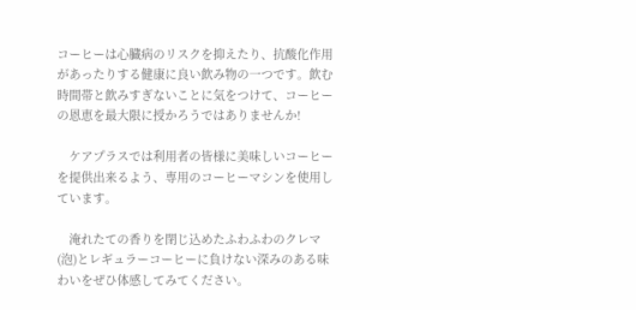コーヒーは心臓病のリスクを抑えたり、抗酸化作用があったりする健康に良い飲み物の一つです。飲む時間帯と飲みすぎないことに気をつけて、コーヒーの恩恵を最大限に授かろうではありませんか!

    ケアプラスでは利用者の皆様に美味しいコーヒーを提供出来るよう、専用のコーヒーマシンを使用しています。

    淹れたての香りを閉じ込めたふわふわのクレマ(泡)とレギュラーコーヒーに負けない深みのある味わいをぜひ体感してみてください。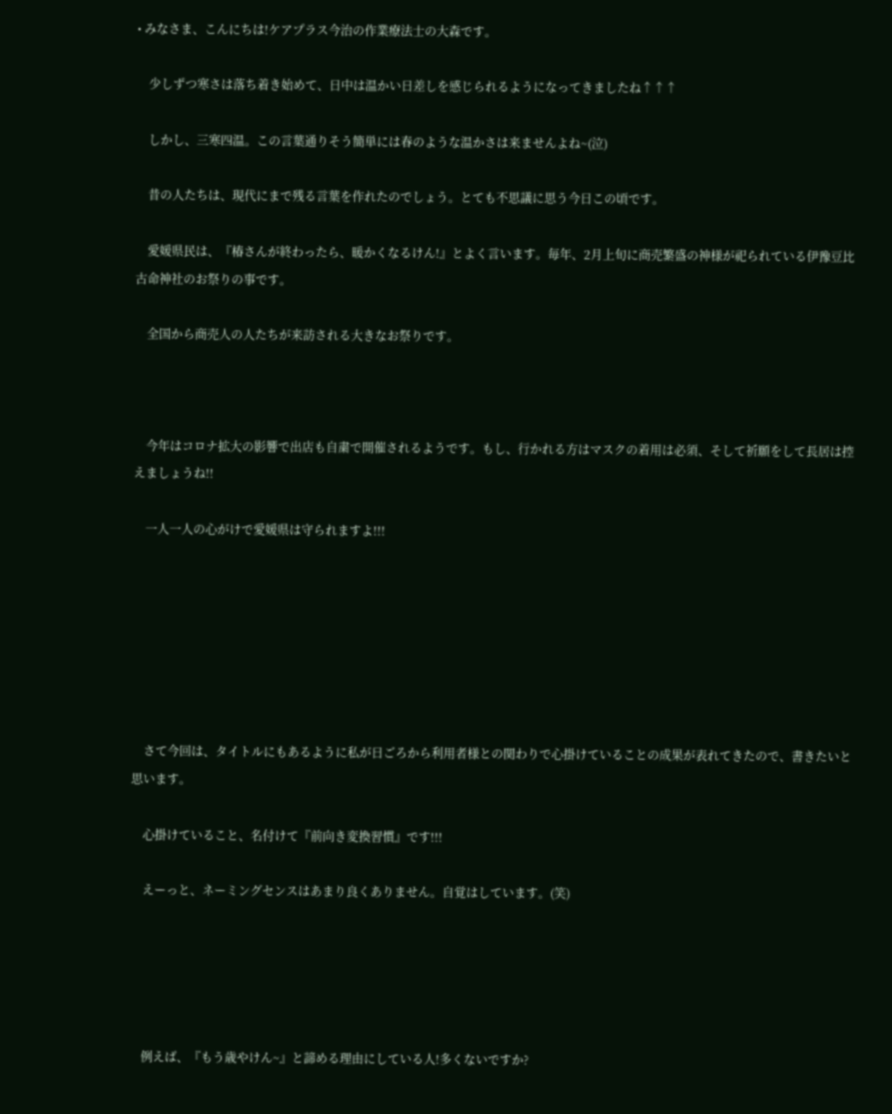• みなさま、こんにちは!ケアプラス今治の作業療法士の大森です。

    少しずつ寒さは落ち着き始めて、日中は温かい日差しを感じられるようになってきましたね↑↑↑

    しかし、三寒四温。この言葉通りそう簡単には春のような温かさは来ませんよね~(泣)

    昔の人たちは、現代にまで残る言葉を作れたのでしょう。とても不思議に思う今日この頃です。

    愛媛県民は、『椿さんが終わったら、暖かくなるけん!』とよく言います。毎年、2月上旬に商売繁盛の神様が祀られている伊豫豆比古命神社のお祭りの事です。

    全国から商売人の人たちが来訪される大きなお祭りです。



    今年はコロナ拡大の影響で出店も自粛で開催されるようです。もし、行かれる方はマスクの着用は必須、そして祈願をして長居は控えましょうね!!

    一人一人の心がけで愛媛県は守られますよ!!!







    さて今回は、タイトルにもあるように私が日ごろから利用者様との関わりで心掛けていることの成果が表れてきたので、書きたいと思います。

    心掛けていること、名付けて『前向き変換習慣』です!!!

    えーっと、ネーミングセンスはあまり良くありません。自覚はしています。(笑)





    例えば、『もう歳やけん~』と諦める理由にしている人!多くないですか?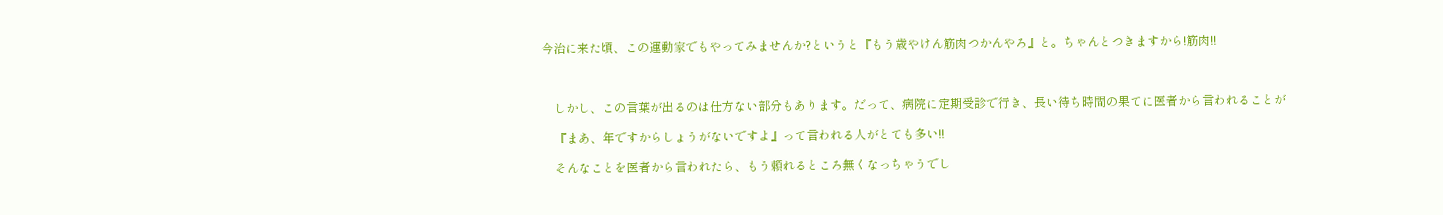今治に来た頃、この運動家でもやってみませんか?というと『もう歳やけん筋肉つかんやろ』と。ちゃんとつきますから!筋肉!!



    しかし、この言葉が出るのは仕方ない部分もあります。だって、病院に定期受診で行き、長い待ち時間の果てに医者から言われることが

    『まあ、年ですからしょうがないですよ』って言われる人がとても多い!!

    そんなことを医者から言われたら、もう頼れるところ無くなっちゃうでし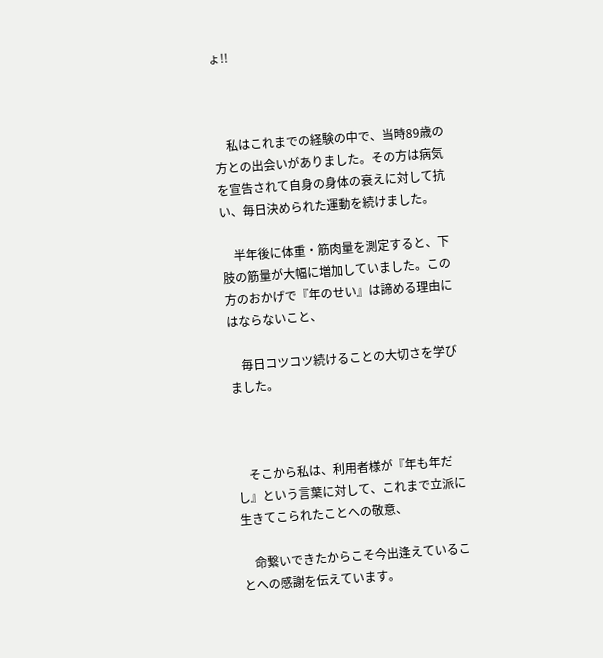ょ!!



    私はこれまでの経験の中で、当時89歳の方との出会いがありました。その方は病気を宣告されて自身の身体の衰えに対して抗い、毎日決められた運動を続けました。

    半年後に体重・筋肉量を測定すると、下肢の筋量が大幅に増加していました。この方のおかげで『年のせい』は諦める理由にはならないこと、

    毎日コツコツ続けることの大切さを学びました。



    そこから私は、利用者様が『年も年だし』という言葉に対して、これまで立派に生きてこられたことへの敬意、

    命繋いできたからこそ今出逢えていることへの感謝を伝えています。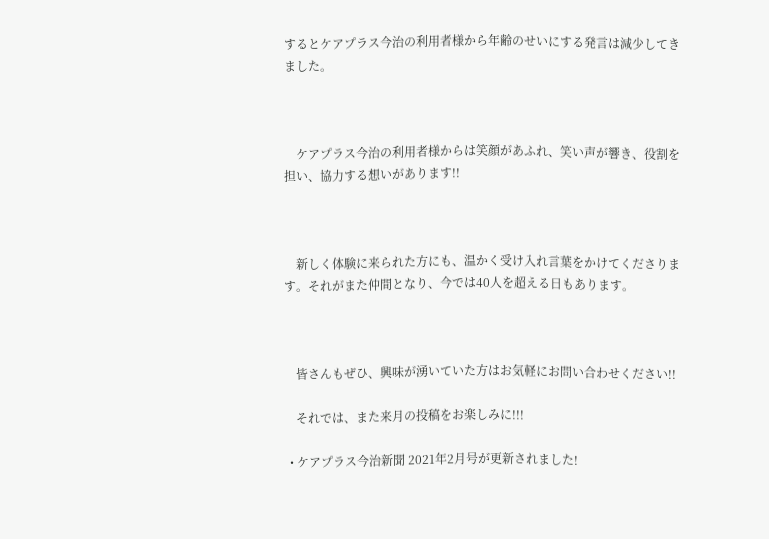するとケアプラス今治の利用者様から年齢のせいにする発言は減少してきました。



    ケアプラス今治の利用者様からは笑顔があふれ、笑い声が響き、役割を担い、協力する想いがあります!!



    新しく体験に来られた方にも、温かく受け入れ言葉をかけてくださります。それがまた仲間となり、今では40人を超える日もあります。



    皆さんもぜひ、興味が湧いていた方はお気軽にお問い合わせください!!

    それでは、また来月の投稿をお楽しみに!!!

  • ケアプラス今治新聞 2021年2月号が更新されました!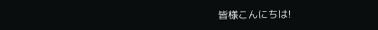皆様こんにちは!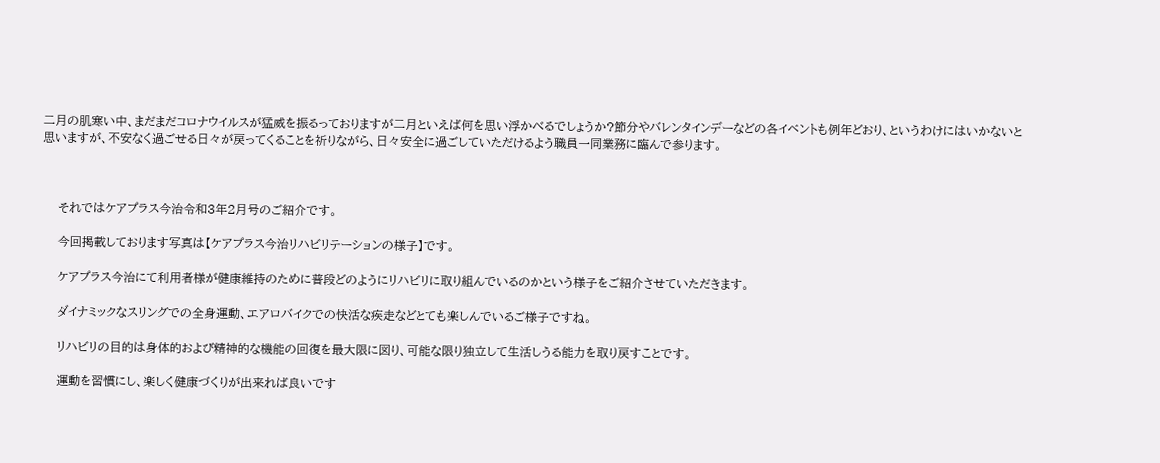二月の肌寒い中、まだまだコロナウイルスが猛威を振るっておりますが二月といえば何を思い浮かべるでしょうか?節分やバレンタインデーなどの各イベントも例年どおり、というわけにはいかないと思いますが、不安なく過ごせる日々が戻ってくることを祈りながら、日々安全に過ごしていただけるよう職員一同業務に臨んで参ります。



    それではケアプラス今治令和3年2月号のご紹介です。

    今回掲載しております写真は【ケアプラス今治リハビリテーションの様子】です。

    ケアプラス今治にて利用者様が健康維持のために普段どのようにリハビリに取り組んでいるのかという様子をご紹介させていただきます。

    ダイナミックなスリングでの全身運動、エアロバイクでの快活な疾走などとても楽しんでいるご様子ですね。

    リハビリの目的は身体的および精神的な機能の回復を最大限に図り、可能な限り独立して生活しうる能力を取り戻すことです。

    運動を習慣にし、楽しく健康づくりが出来れば良いです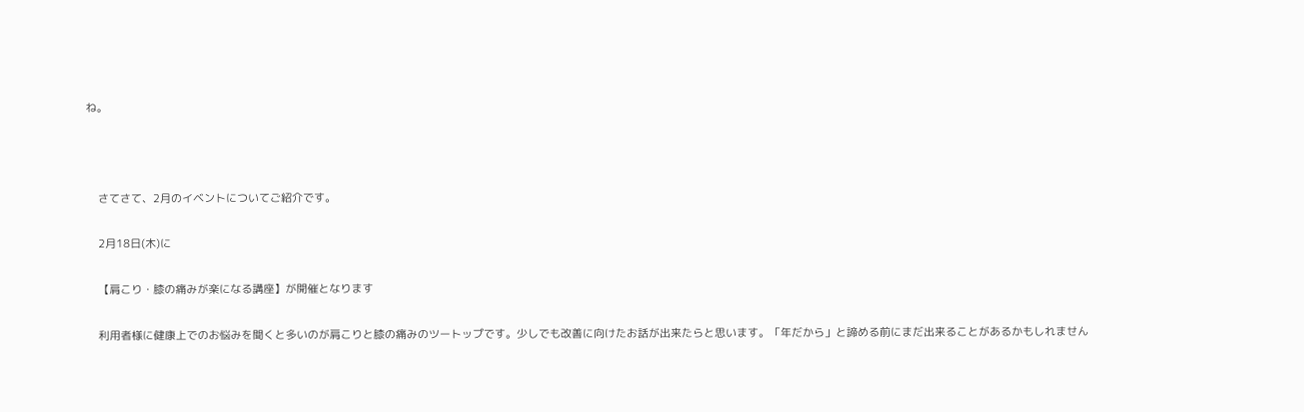ね。



    さてさて、2月のイベントについてご紹介です。

    2月18日(木)に

    【肩こり・膝の痛みが楽になる講座】が開催となります

    利用者様に健康上でのお悩みを聞くと多いのが肩こりと膝の痛みのツートップです。少しでも改善に向けたお話が出来たらと思います。「年だから」と諦める前にまだ出来ることがあるかもしれません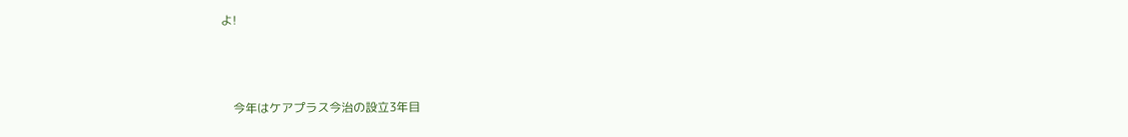よ!



    今年はケアプラス今治の設立3年目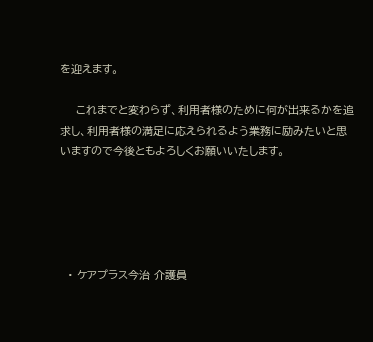を迎えます。

    これまでと変わらず、利用者様のために何が出来るかを追求し、利用者様の満足に応えられるよう業務に励みたいと思いますので今後ともよろしくお願いいたします。





  • ケアプラス今治 介護員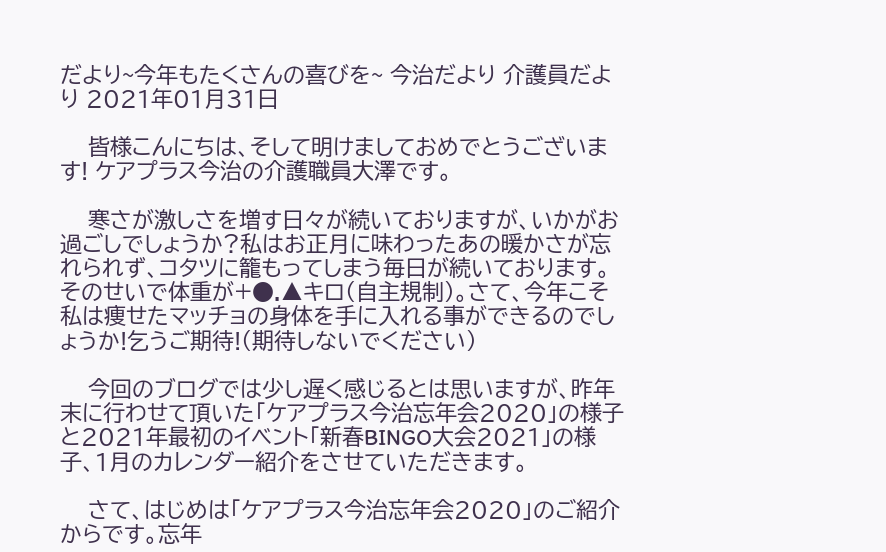だより~今年もたくさんの喜びを~ 今治だより 介護員だより 2021年01月31日

    皆様こんにちは、そして明けましておめでとうございます! ケアプラス今治の介護職員大澤です。

    寒さが激しさを増す日々が続いておりますが、いかがお過ごしでしょうか?私はお正月に味わったあの暖かさが忘れられず、コタツに籠もってしまう毎日が続いております。そのせいで体重が+●.▲キロ(自主規制)。さて、今年こそ私は痩せたマッチョの身体を手に入れる事ができるのでしょうか!乞うご期待!(期待しないでください)

    今回のブログでは少し遅く感じるとは思いますが、昨年末に行わせて頂いた「ケアプラス今治忘年会2020」の様子と2021年最初のイベント「新春BINGO大会2021」の様子、1月のカレンダー紹介をさせていただきます。

    さて、はじめは「ケアプラス今治忘年会2020」のご紹介からです。忘年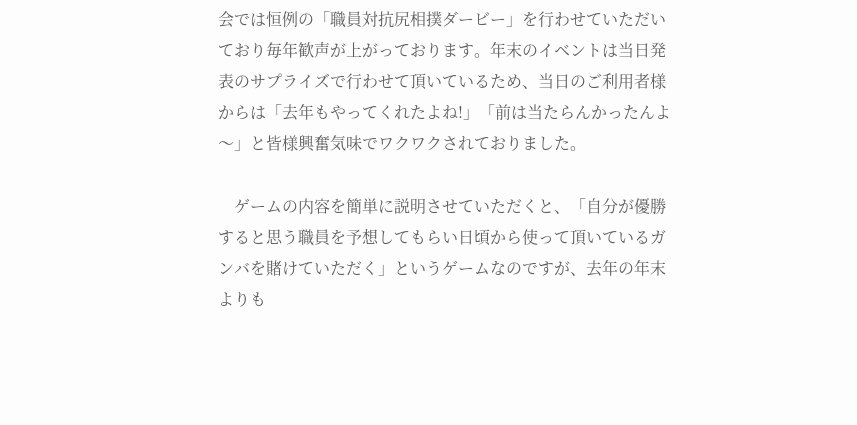会では恒例の「職員対抗尻相撲ダービー」を行わせていただいており毎年歓声が上がっております。年末のイベントは当日発表のサプライズで行わせて頂いているため、当日のご利用者様からは「去年もやってくれたよね!」「前は当たらんかったんよ〜」と皆様興奮気味でワクワクされておりました。

    ゲームの内容を簡単に説明させていただくと、「自分が優勝すると思う職員を予想してもらい日頃から使って頂いているガンバを賭けていただく」というゲームなのですが、去年の年末よりも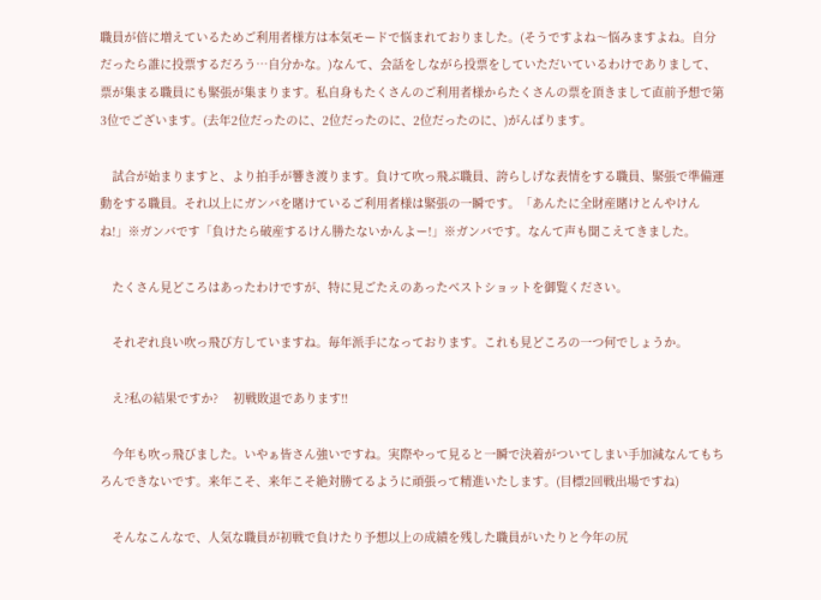職員が倍に増えているためご利用者様方は本気モードで悩まれておりました。(そうですよね〜悩みますよね。自分だったら誰に投票するだろう…自分かな。)なんて、会話をしながら投票をしていただいているわけでありまして、票が集まる職員にも緊張が集まります。私自身もたくさんのご利用者様からたくさんの票を頂きまして直前予想で第3位でございます。(去年2位だったのに、2位だったのに、2位だったのに、)がんばります。

    試合が始まりますと、より拍手が響き渡ります。負けて吹っ飛ぶ職員、誇らしげな表情をする職員、緊張で準備運動をする職員。それ以上にガンバを賭けているご利用者様は緊張の一瞬です。「あんたに全財産賭けとんやけんね!」※ガンバです「負けたら破産するけん勝たないかんよー!」※ガンバです。なんて声も聞こえてきました。

    たくさん見どころはあったわけですが、特に見ごたえのあったベストショットを御覧ください。

    それぞれ良い吹っ飛び方していますね。毎年派手になっております。これも見どころの一つ何でしょうか。

    え?私の結果ですか?     初戦敗退であります‼

    今年も吹っ飛びました。いやぁ皆さん強いですね。実際やって見ると一瞬で決着がついてしまい手加減なんてもちろんできないです。来年こそ、来年こそ絶対勝てるように頑張って精進いたします。(目標2回戦出場ですね)

    そんなこんなで、人気な職員が初戦で負けたり予想以上の成績を残した職員がいたりと今年の尻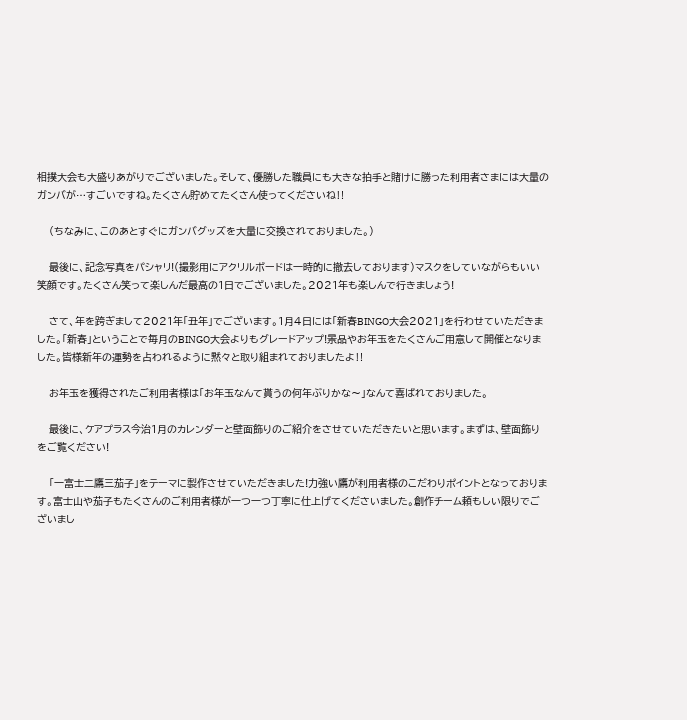相撲大会も大盛りあがりでございました。そして、優勝した職員にも大きな拍手と賭けに勝った利用者さまには大量のガンバが…すごいですね。たくさん貯めてたくさん使ってくださいね‼

    (ちなみに、このあとすぐにガンバグッズを大量に交換されておりました。)

    最後に、記念写真をパシャリ!(撮影用にアクリルボードは一時的に撤去しております)マスクをしていながらもいい笑顔です。たくさん笑って楽しんだ最高の1日でございました。2021年も楽しんで行きましょう!

    さて、年を跨ぎまして2021年「丑年」でございます。1月4日には「新春BINGO大会2021」を行わせていただきました。「新春」ということで毎月のBINGO大会よりもグレードアップ!景品やお年玉をたくさんご用意して開催となりました。皆様新年の運勢を占われるように黙々と取り組まれておりましたよ‼

    お年玉を獲得されたご利用者様は「お年玉なんて貰うの何年ぶりかな〜」なんて喜ばれておりました。

    最後に、ケアプラス今治1月のカレンダーと壁面飾りのご紹介をさせていただきたいと思います。まずは、壁面飾りをご覧ください!

    「一富士二鷹三茄子」をテーマに製作させていただきました!力強い鷹が利用者様のこだわりポイントとなっております。富士山や茄子もたくさんのご利用者様が一つ一つ丁寧に仕上げてくださいました。創作チーム頼もしい限りでございまし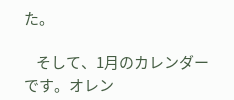た。

    そして、1月のカレンダーです。オレン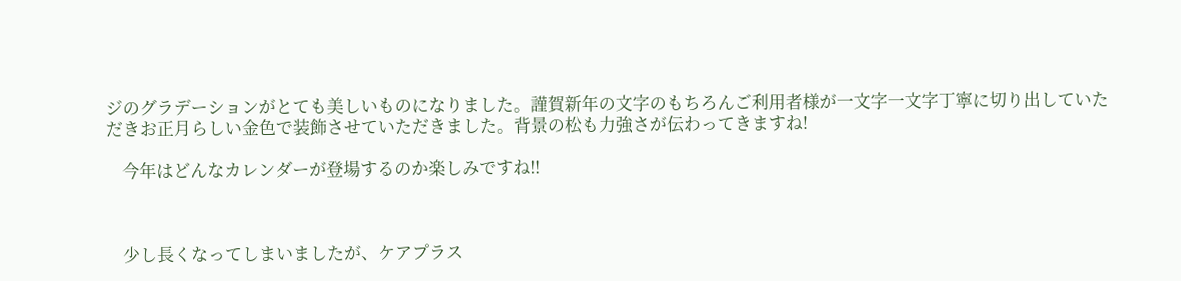ジのグラデーションがとても美しいものになりました。謹賀新年の文字のもちろんご利用者様が一文字一文字丁寧に切り出していただきお正月らしい金色で装飾させていただきました。背景の松も力強さが伝わってきますね!

    今年はどんなカレンダーが登場するのか楽しみですね‼



    少し長くなってしまいましたが、ケアプラス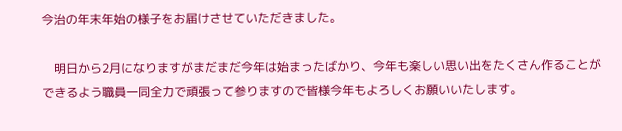今治の年末年始の様子をお届けさせていただきました。

    明日から2月になりますがまだまだ今年は始まったばかり、今年も楽しい思い出をたくさん作ることができるよう職員一同全力で頑張って参りますので皆様今年もよろしくお願いいたします。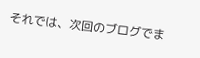それでは、次回のブログでま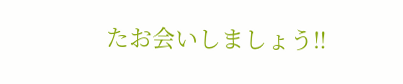たお会いしましょう‼